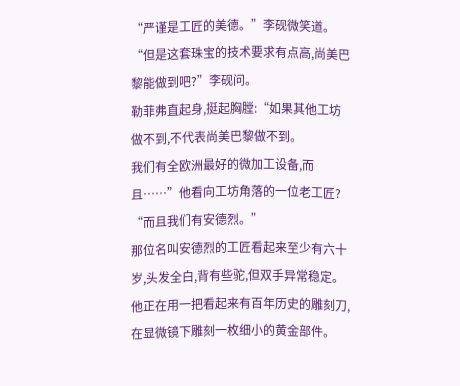“严谨是工匠的美德。”李砚微笑道。
“但是这套珠宝的技术要求有点高,尚美巴黎能做到吧?”李砚问。
勒菲弗直起身,挺起胸膛:“如果其他工坊做不到,不代表尚美巴黎做不到。
我们有全欧洲最好的微加工设备,而且……”他看向工坊角落的一位老工匠?
“而且我们有安德烈。”
那位名叫安德烈的工匠看起来至少有六十岁,头发全白,背有些驼,但双手异常稳定。他正在用一把看起来有百年历史的雕刻刀,在显微镜下雕刻一枚细小的黄金部件。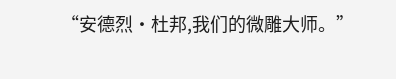“安德烈·杜邦,我们的微雕大师。”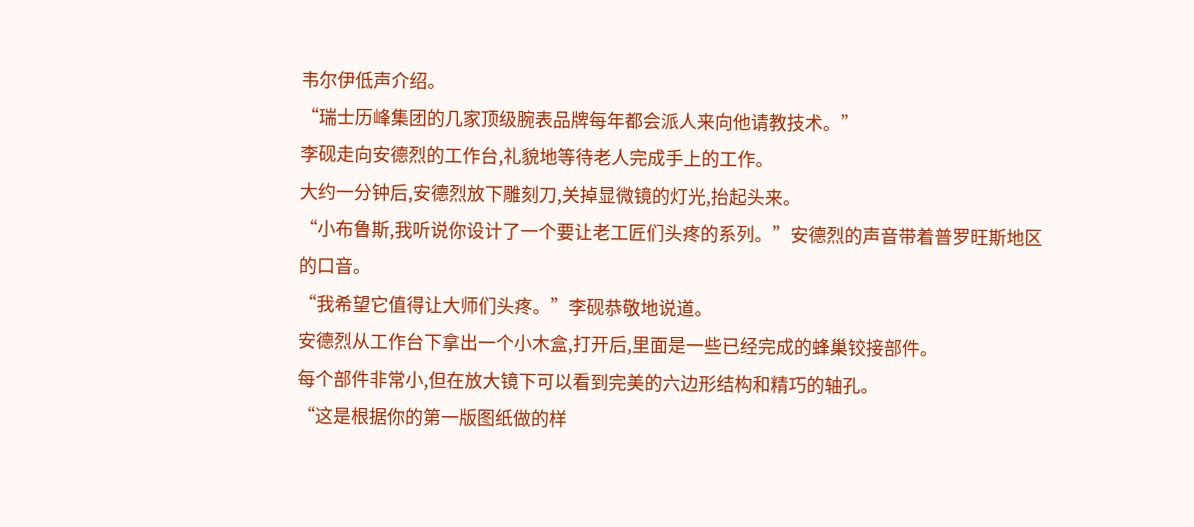韦尔伊低声介绍。
“瑞士历峰集团的几家顶级腕表品牌每年都会派人来向他请教技术。”
李砚走向安德烈的工作台,礼貌地等待老人完成手上的工作。
大约一分钟后,安德烈放下雕刻刀,关掉显微镜的灯光,抬起头来。
“小布鲁斯,我听说你设计了一个要让老工匠们头疼的系列。”安德烈的声音带着普罗旺斯地区的口音。
“我希望它值得让大师们头疼。”李砚恭敬地说道。
安德烈从工作台下拿出一个小木盒,打开后,里面是一些已经完成的蜂巢铰接部件。
每个部件非常小,但在放大镜下可以看到完美的六边形结构和精巧的轴孔。
“这是根据你的第一版图纸做的样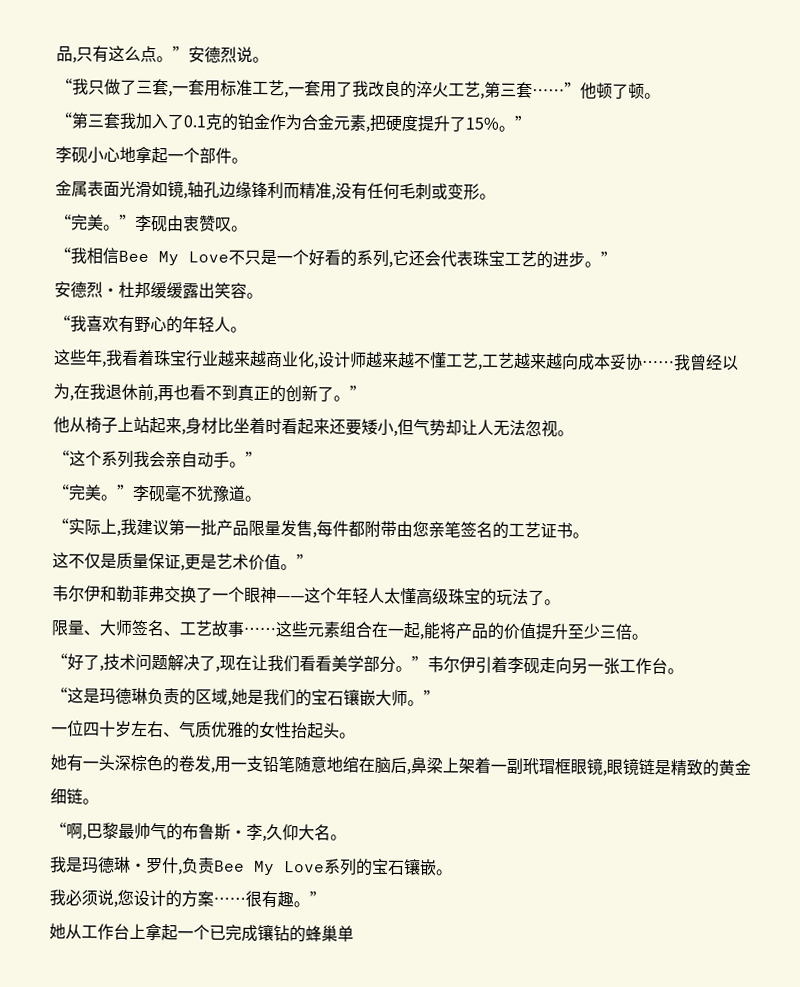品,只有这么点。”安德烈说。
“我只做了三套,一套用标准工艺,一套用了我改良的淬火工艺,第三套……”他顿了顿。
“第三套我加入了0.1克的铂金作为合金元素,把硬度提升了15%。”
李砚小心地拿起一个部件。
金属表面光滑如镜,轴孔边缘锋利而精准,没有任何毛刺或变形。
“完美。”李砚由衷赞叹。
“我相信Bee My Love不只是一个好看的系列,它还会代表珠宝工艺的进步。”
安德烈•杜邦缓缓露出笑容。
“我喜欢有野心的年轻人。
这些年,我看着珠宝行业越来越商业化,设计师越来越不懂工艺,工艺越来越向成本妥协……我曾经以为,在我退休前,再也看不到真正的创新了。”
他从椅子上站起来,身材比坐着时看起来还要矮小,但气势却让人无法忽视。
“这个系列我会亲自动手。”
“完美。”李砚毫不犹豫道。
“实际上,我建议第一批产品限量发售,每件都附带由您亲笔签名的工艺证书。
这不仅是质量保证,更是艺术价值。”
韦尔伊和勒菲弗交换了一个眼神——这个年轻人太懂高级珠宝的玩法了。
限量、大师签名、工艺故事……这些元素组合在一起,能将产品的价值提升至少三倍。
“好了,技术问题解决了,现在让我们看看美学部分。”韦尔伊引着李砚走向另一张工作台。
“这是玛德琳负责的区域,她是我们的宝石镶嵌大师。”
一位四十岁左右、气质优雅的女性抬起头。
她有一头深棕色的卷发,用一支铅笔随意地绾在脑后,鼻梁上架着一副玳瑁框眼镜,眼镜链是精致的黄金细链。
“啊,巴黎最帅气的布鲁斯·李,久仰大名。
我是玛德琳·罗什,负责Bee My Love系列的宝石镶嵌。
我必须说,您设计的方案……很有趣。”
她从工作台上拿起一个已完成镶钻的蜂巢单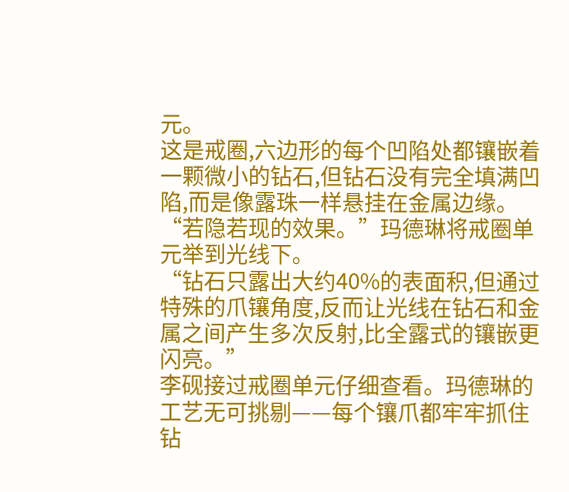元。
这是戒圈,六边形的每个凹陷处都镶嵌着一颗微小的钻石,但钻石没有完全填满凹陷,而是像露珠一样悬挂在金属边缘。
“若隐若现的效果。”玛德琳将戒圈单元举到光线下。
“钻石只露出大约40%的表面积,但通过特殊的爪镶角度,反而让光线在钻石和金属之间产生多次反射,比全露式的镶嵌更闪亮。”
李砚接过戒圈单元仔细查看。玛德琳的工艺无可挑剔——每个镶爪都牢牢抓住钻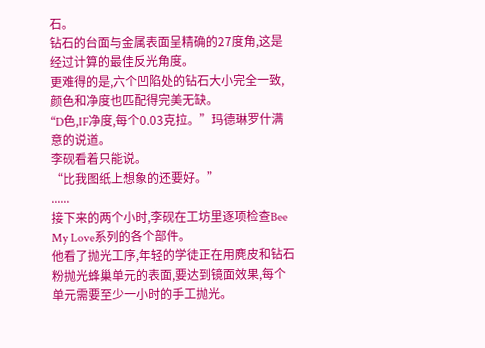石。
钻石的台面与金属表面呈精确的27度角,这是经过计算的最佳反光角度。
更难得的是,六个凹陷处的钻石大小完全一致,颜色和净度也匹配得完美无缺。
“D色,IF净度,每个0.03克拉。”玛德琳罗什满意的说道。
李砚看着只能说。
“比我图纸上想象的还要好。”
......
接下来的两个小时,李砚在工坊里逐项检查Bee My Love系列的各个部件。
他看了抛光工序,年轻的学徒正在用麂皮和钻石粉抛光蜂巢单元的表面,要达到镜面效果,每个单元需要至少一小时的手工抛光。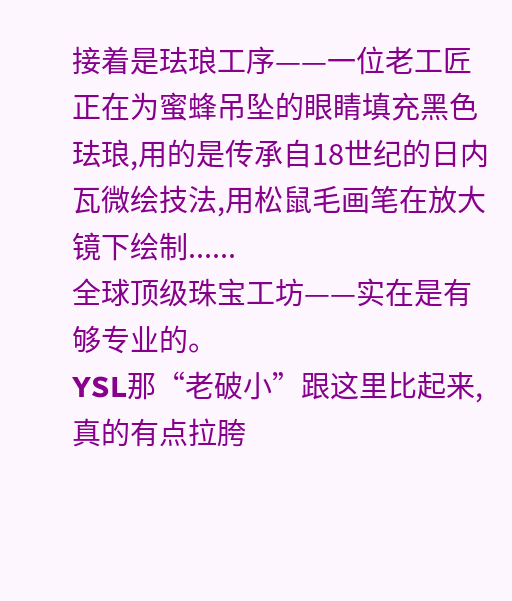接着是珐琅工序——一位老工匠正在为蜜蜂吊坠的眼睛填充黑色珐琅,用的是传承自18世纪的日内瓦微绘技法,用松鼠毛画笔在放大镜下绘制......
全球顶级珠宝工坊——实在是有够专业的。
YSL那“老破小”跟这里比起来,真的有点拉胯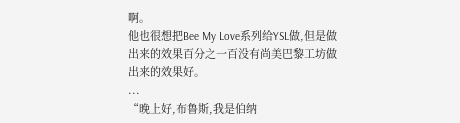啊。
他也很想把Bee My Love系列给YSL做,但是做出来的效果百分之一百没有尚美巴黎工坊做出来的效果好。
...
“晚上好,布鲁斯,我是伯纳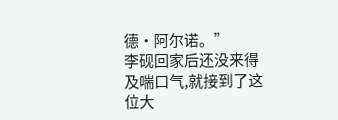德•阿尔诺。”
李砚回家后还没来得及喘口气,就接到了这位大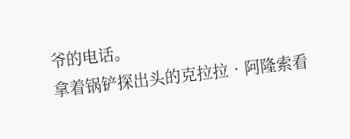爷的电话。
拿着锅铲探出头的克拉拉•阿隆索看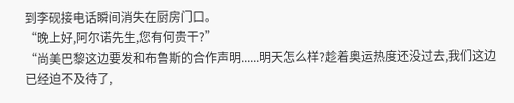到李砚接电话瞬间消失在厨房门口。
“晚上好,阿尔诺先生,您有何贵干?”
“尚美巴黎这边要发和布鲁斯的合作声明......明天怎么样?趁着奥运热度还没过去,我们这边已经迫不及待了,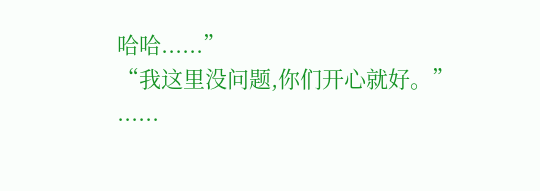哈哈......”
“我这里没问题,你们开心就好。”
......